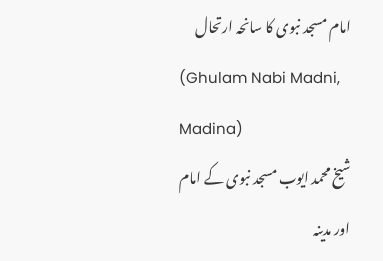امام مسجد نبوی کا سانحہ ارتحال
(Ghulam Nabi Madni, Madina)
شیخ محمد ایوب مسجد نبوی کے امام
اور مدینہ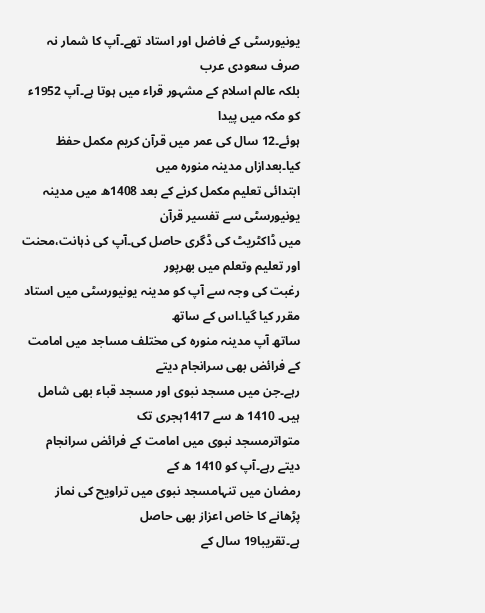یونیورسٹی کے فاضل اور استاد تھے۔آپ کا شمار نہ صرف سعودی عرب
بلکہ عالم اسلام کے مشہور قراء میں ہوتا ہے۔آپ 1952ء کو مکہ میں پیدا
ہوئے۔12 سال کی عمر میں قرآن کریم مکمل حفظ کیا۔بعدازاں مدینہ منورہ میں
ابتدائی تعلیم مکمل کرنے کے بعد 1408ھ میں مدینہ یونیورسٹی سے تفسیر قرآن
میں ڈاکٹریٹ کی ڈگری حاصل کی۔آپ کی ذہانت،محنت اور تعلیم وتعلم میں بھرپور
رغبت کی وجہ سے آپ کو مدینہ یونیورسٹی میں استاد مقرر کیا گیا۔اس کے ساتھ
ساتھ آپ مدینہ منورہ کی مختلف مساجد میں امامت کے فرائض بھی سرانجام دیتے
رہے۔جن میں مسجد نبوی اور مسجد قباء بھی شامل ہیں۔ 1410 ھ سے 1417ہجری تک
متواترمسجد نبوی میں امامت کے فرائض سرانجام دیتے رہے۔آپ کو 1410 ھ کے
رمضان میں تنہامسجد نبوی میں تراویح کی نماز پڑھانے کا خاص اعزاز بھی حاصل
ہے۔تقریبا19 سال کے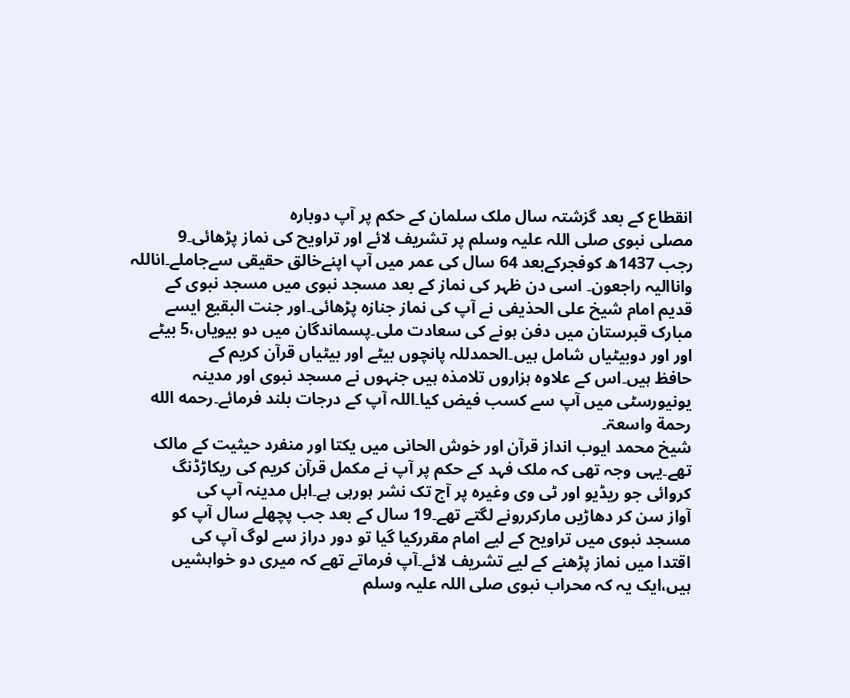انقطاع کے بعد گزشتہ سال ملک سلمان کے حکم پر آپ دوبارہ
مصلی نبوی صلی اللہ علیہ وسلم پر تشریف لائے اور تراویح کی نماز پڑھائی۔9
رجب 1437ھ کوفجرکےبعد 64 سال کی عمر میں آپ اپنےخالق حقیقی سےجاملے۔اناللہ
واناالیہ راجعون۔ اسی دن ظہر کی نماز کے بعد مسجد نبوی میں مسجد نبوی کے
قدیم امام شیخ علی الحذیفی نے آپ کی نماز جنازہ پڑھائی۔اور جنت البقیع ایسے
مبارک قبرستان میں دفن ہونے کی سعادت ملی۔پسماندگان میں دو بیویاں،5 بیٹے
اور اور دوبیٹیاں شامل ہیں۔الحمدللہ پانچوں بیٹے اور بیٹیاں قرآن کریم کے
حافظ ہیں۔اس کے علاوہ ہزاروں تلامذہ ہیں جنہوں نے مسجد نبوی اور مدینہ
یونیورسٹی میں آپ سے کسب فیض کیا۔اللہ آپ کے درجات بلند فرمائے۔رحمه الله
رحمة واسعۃ۔
شیخ محمد ایوب انداز قرآن اور خوش الحانی میں یکتا اور منفرد حیثیت کے مالک
تھے۔یہی وجہ تھی کہ ملک فہد کے حکم پر آپ نے مکمل قرآن کریم کی ریکاڑڈنگ
کروائی جو ریڈیو اور ٹی وی وغیرہ پر آج تک نشر ہورہی ہے۔اہل مدینہ آپ کی
آواز سن کر دھاڑیں مارکررونے لگتے تھے۔19 سال کے بعد جب پچھلے سال آپ کو
مسجد نبوی میں تراویح کے لیے امام مقررکیا گیا تو دور دراز سے لوگ آپ کی
اقتدا میں نماز پڑھنے کے لیے تشریف لائے۔آپ فرماتے تھے کہ میری دو خواہشیں
ہیں،ایک یہ کہ محراب نبوی صلی اللہ علیہ وسلم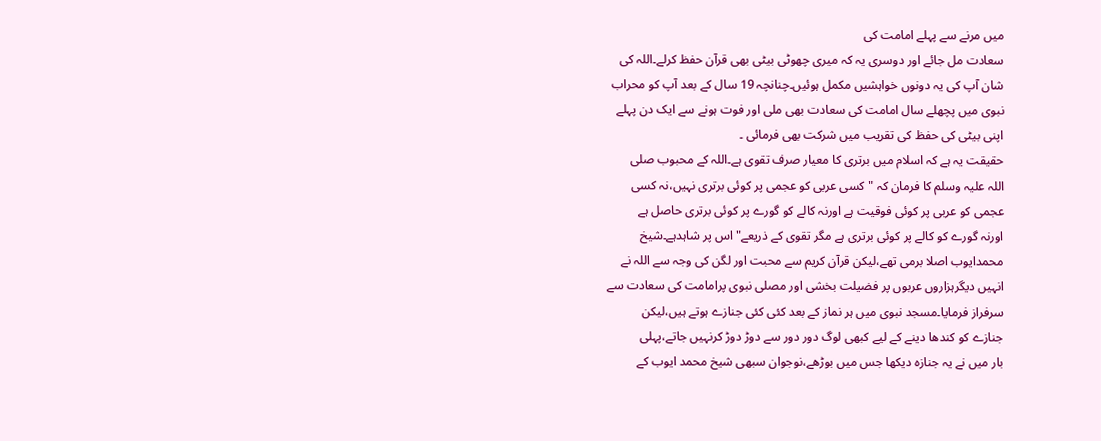میں مرنے سے پہلے امامت کی
سعادت مل جائے اور دوسری یہ کہ میری چھوٹی بیٹی بھی قرآن حفظ کرلے۔اللہ کی
شان آپ کی یہ دونوں خواہشیں مکمل ہوئیں۔چنانچہ 19 سال کے بعد آپ کو محراب
نبوی میں پچھلے سال امامت کی سعادت بھی ملی اور فوت ہونے سے ایک دن پہلے
اپنی بیٹی کی حفظ کی تقریب میں شرکت بھی فرمائی ۔
حقیقت یہ ہے کہ اسلام میں برتری کا معیار صرف تقوی ہے۔اللہ کے محبوب صلی
اللہ علیہ وسلم کا فرمان کہ "کسی عربی کو عجمی پر کوئی برتری نہیں،نہ کسی
عجمی کو عربی پر کوئی فوقیت ہے اورنہ کالے کو گورے پر کوئی برتری حاصل ہے
اورنہ گورے کو کالے پر کوئی برتری ہے مگر تقوی کے ذریعے"اس پر شاہدہے۔شیخ
محمدایوب اصلا برمی تھے،لیکن قرآن کریم سے محبت اور لگن کی وجہ سے اللہ نے
انہیں دیگرہزاروں عربوں پر فضیلت بخشی اور مصلی نبوی پرامامت کی سعادت سے
سرفراز فرمایا۔مسجد نبوی میں ہر نماز کے بعد کئی کئی جنازے ہوتے ہیں،لیکن
جنازے کو کندھا دینے کے لیے کبھی لوگ دور دور سے دوڑ دوڑ کرنہیں جاتے،پہلی
بار میں نے یہ جنازہ دیکھا جس میں بوڑھے،نوجوان سبھی شیخ محمد ایوب کے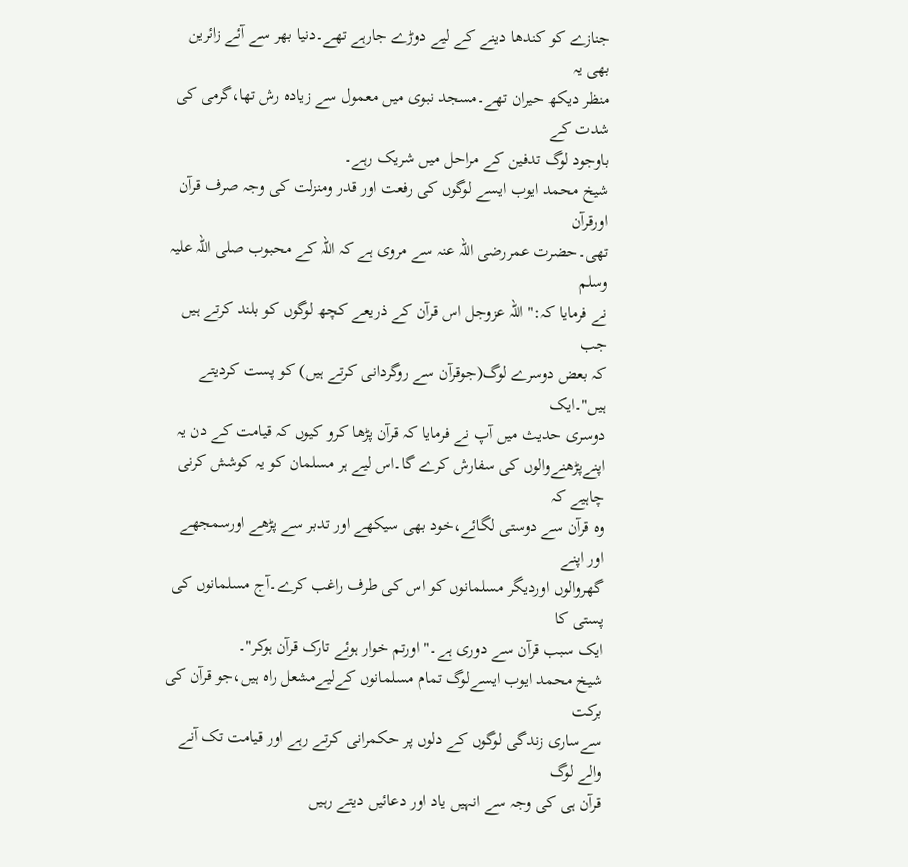جنازے کو کندھا دینے کے لیے دوڑے جارہے تھے۔دنیا بھر سے آئے زائرین بھی یہ
منظر دیکھ حیران تھے۔مسجد نبوی میں معمول سے زیادہ رش تھا،گرمی کی شدت کے
باوجود لوگ تدفین کے مراحل میں شریک رہے۔
شیخ محمد ایوب ایسے لوگوں کی رفعت اور قدر ومنزلت کی وجہ صرف قرآن اورقرآن
تھی۔حضرت عمررضی اللہ عنہ سے مروی ہے کہ اللہ کے محبوب صلی اللہ علیہ وسلم
نے فرمایا کہ:"اللہ عزوجل اس قرآن کے ذریعے کچھ لوگوں کو بلند کرتے ہیں جب
کہ بعض دوسرے لوگ(جوقرآن سے روگردانی کرتے ہیں) کو پست کردیتے ہیں"۔ایک
دوسری حدیث میں آپ نے فرمایا کہ قرآن پڑھا کرو کیوں کہ قیامت کے دن یہ
اپنےپڑھنےوالوں کی سفارش کرے گا۔اس لیے ہر مسلمان کو یہ کوشش کرنی چاہیے کہ
وہ قرآن سے دوستی لگائے،خود بھی سیکھے اور تدبر سے پڑھے اورسمجھے اور اپنے
گھروالوں اوردیگر مسلمانوں کو اس کی طرف راغب کرے۔آج مسلمانوں کی پستی کا
ایک سبب قرآن سے دوری ہے۔" اورتم خوار ہوئے تارک قرآن ہوکر"۔
شیخ محمد ایوب ایسےلوگ تمام مسلمانوں کےلیےمشعل راہ ہیں،جو قرآن کی برکت
سےساری زندگی لوگوں کے دلوں پر حکمرانی کرتے رہے اور قیامت تک آنے والے لوگ
قرآن ہی کی وجہ سے انہیں یاد اور دعائیں دیتے رہیں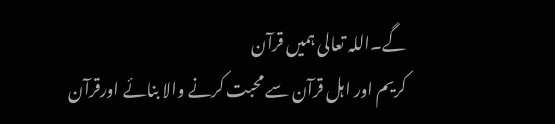گے۔اللہ تعالی ہمیں قرآن
کریم اور اہل قرآن سے محبت کرنے والا بنائے اورقرآن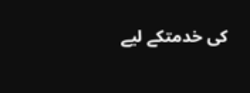کی خدمتکے لیے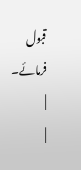قبول
فرمائے۔ |
|